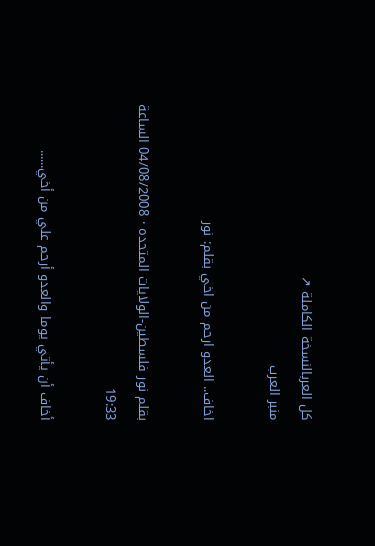كل العربالنسخة الكاملة ↗
منبر العرب

اخاف.. العدو ارحم من اخي بقلم: نور

بقلم نور فلسطين-الولايات المتحده · 04/08/2008 الساعة 19:33

أخاف أن يأتي يوما والعدو أرحم علي من أخي......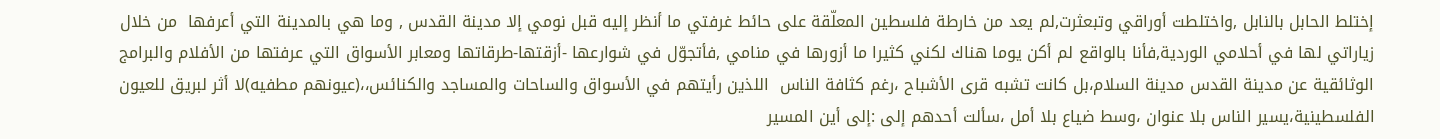إختلط الحابل بالنابل ,واختلطت أوراقي وتبعثرت,لم يعد من خارطة فلسطين المعلّقة على حائط غرفتي ما أنظر إليه قبل نومي إلا مدينة القدس , وما هي بالمدينة التي أعرفها  من خلال زياراتي لها في أحلامي الوردية,فأنا بالواقع لم أكن يوما هناك لكني كثيرا ما أزورها في منامي ,فأتجوّل في شوارعها -أزقتها-طرقاتها ومعابر الأسواق التي عرفتها من الأفلام والبرامج الوثائقية عن مدينة القدس مدينة السلام،بل كانت تشبه قرى الأشباح ،رغم كثافة الناس  اللذين رأيتهم في الأسواق والساحات والمساجد والكنائس،،(عيونهم مطفيه)لا أثر لبريق للعيون الفلسطينية،يسير الناس بلا عنوان ،وسط ضياع بلا أمل ،سألت أحدهم إلى :إلى أين المسير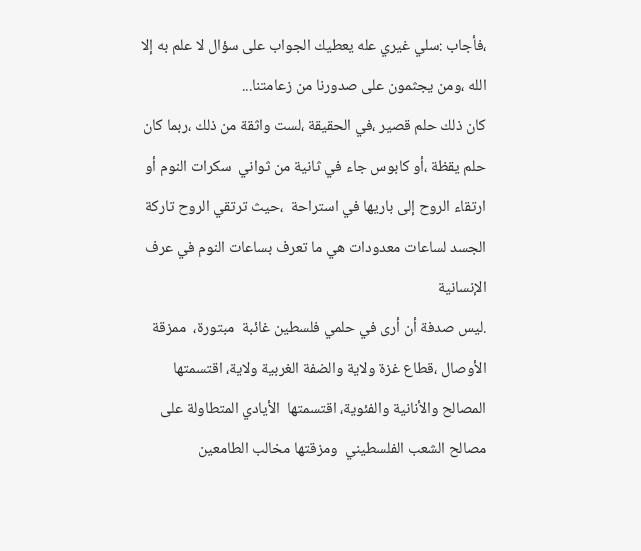،فأجاب :سلي غيري عله يعطيك الجواب على سؤال لا علم به إلا الله ،ومن يجثمون على صدورنا من زعامتنا...
كان ذلك حلم قصير ،في الحقيقة ،لست واثقة من ذلك ،ربما كان حلم يقظة ،أو كابوس جاء في ثانية من ثواني  سكرات النوم أو ارتقاء الروح إلى باريها في استراحة  ،حيث ترتقي الروح تاركة الجسد لساعات معدودات هي ما تعرف بساعات النوم في عرف الإنسانية
.ليس صدفة أن أرى في حلمي فلسطين غائبة  مبتورة،  ممزقة الأوصال ،قطاع غزة ولاية والضفة الغربية ولاية، اقتسمتها المصالح والأنانية والفئوية، اقتسمتها  الأيادي المتطاولة على مصالح الشعب الفلسطيني  ومزقتها مخالب الطامعين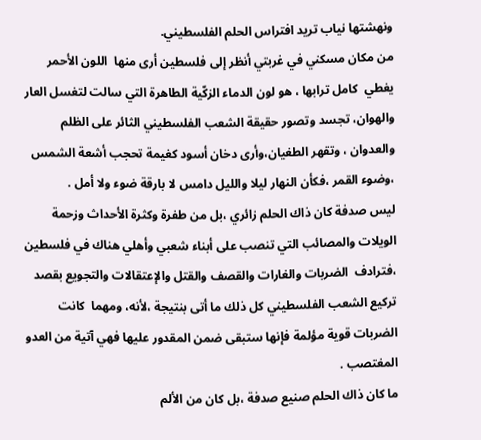ونهشتها نياب تريد افتراس الحلم الفلسطيني.
من مكان مسكني في غربتي أنظر إلى فلسطين أرى منها  اللون الأحمر يغطي  كامل ترابها ، هو لون الدماء الزكّية الطاهرة التي سالت لتغسل العار والهوان، تجسد وتصور حقيقة الشعب الفلسطيني الثائر على الظلم والعدوان ، وتقهر الطغيان،وأرى دخان أسود كغيمة تحجب أشعة الشمس ،وضوء القمر ،فكأن النهار ليلا والليل دامس لا بارقة ضوء ولا أمل .
ليس صدفة كان ذاك الحلم زائري ،بل من طفرة وكثرة الأحداث وزحمة الويلات والمصائب التي تنصب على أبناء شعبي وأهلي هناك في فلسطين ،فترادف  الضربات والغارات والقصف والقتل والإعتقالات والتجويع بقصد تركيع الشعب الفلسطيني كل ذلك ما أتى بنتيجة ،لأنه، ومهما  كانت الضربات قوية مؤلمة فإنها ستبقى ضمن المقدور عليها فهي آتية من العدو المغتصب .
ما كان ذاك الحلم صنيع صدفة ،بل كان من الألم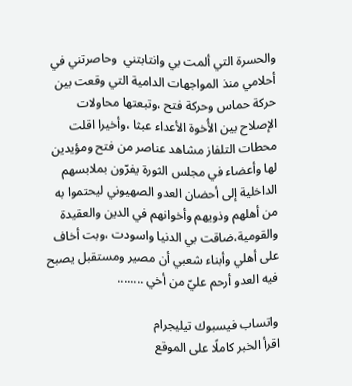والحسرة التي ألمت بي وانتابتني  وحاصرتني في أحلامي منذ المواجهات الدامية التي وقعت بين حركة حماس وحركة فتح ،وتبعتها محاولات الإصلاح بين الأُخوة الأعداء عبثا ،وأخيرا اقلت محطات التلفاز مشاهد عناصر من فتح ومؤيدين لها وأعضاء في مجلس الثورة يفرّون بملابسهم الداخلية إلى أحضان العدو الصهيوني ليحتموا به من أهلهم وذويهم وأخوانهم في الدين والعقيدة والقومية،ضاقت بي الدنيا واسودت ،وبت أخاف على أهلي وأبناء شعبي أن مصير ومستقبل يصبح فيه العدو أرحم عليّ من أخي ........

واتساب فيسبوك تيليجرام
اقرأ الخبر كاملًا على الموقع